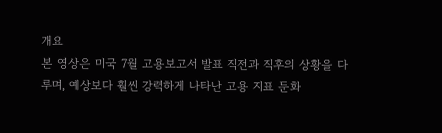개요
본 영상은 미국 7월 고용보고서 발표 직전과 직후의 상황을 다루며, 예상보다 훨씬 강력하게 나타난 고용 지표 둔화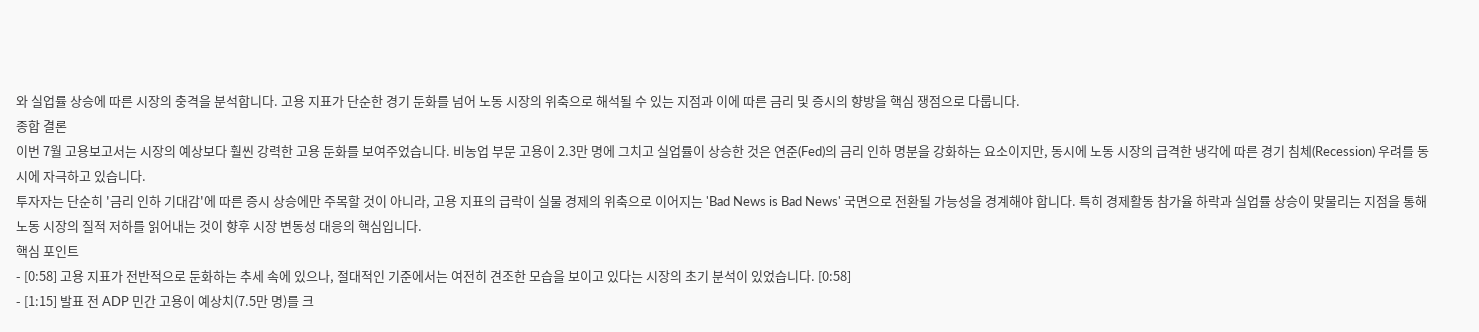와 실업률 상승에 따른 시장의 충격을 분석합니다. 고용 지표가 단순한 경기 둔화를 넘어 노동 시장의 위축으로 해석될 수 있는 지점과 이에 따른 금리 및 증시의 향방을 핵심 쟁점으로 다룹니다.
종합 결론
이번 7월 고용보고서는 시장의 예상보다 훨씬 강력한 고용 둔화를 보여주었습니다. 비농업 부문 고용이 2.3만 명에 그치고 실업률이 상승한 것은 연준(Fed)의 금리 인하 명분을 강화하는 요소이지만, 동시에 노동 시장의 급격한 냉각에 따른 경기 침체(Recession) 우려를 동시에 자극하고 있습니다.
투자자는 단순히 '금리 인하 기대감'에 따른 증시 상승에만 주목할 것이 아니라, 고용 지표의 급락이 실물 경제의 위축으로 이어지는 'Bad News is Bad News' 국면으로 전환될 가능성을 경계해야 합니다. 특히 경제활동 참가율 하락과 실업률 상승이 맞물리는 지점을 통해 노동 시장의 질적 저하를 읽어내는 것이 향후 시장 변동성 대응의 핵심입니다.
핵심 포인트
- [0:58] 고용 지표가 전반적으로 둔화하는 추세 속에 있으나, 절대적인 기준에서는 여전히 견조한 모습을 보이고 있다는 시장의 초기 분석이 있었습니다. [0:58]
- [1:15] 발표 전 ADP 민간 고용이 예상치(7.5만 명)를 크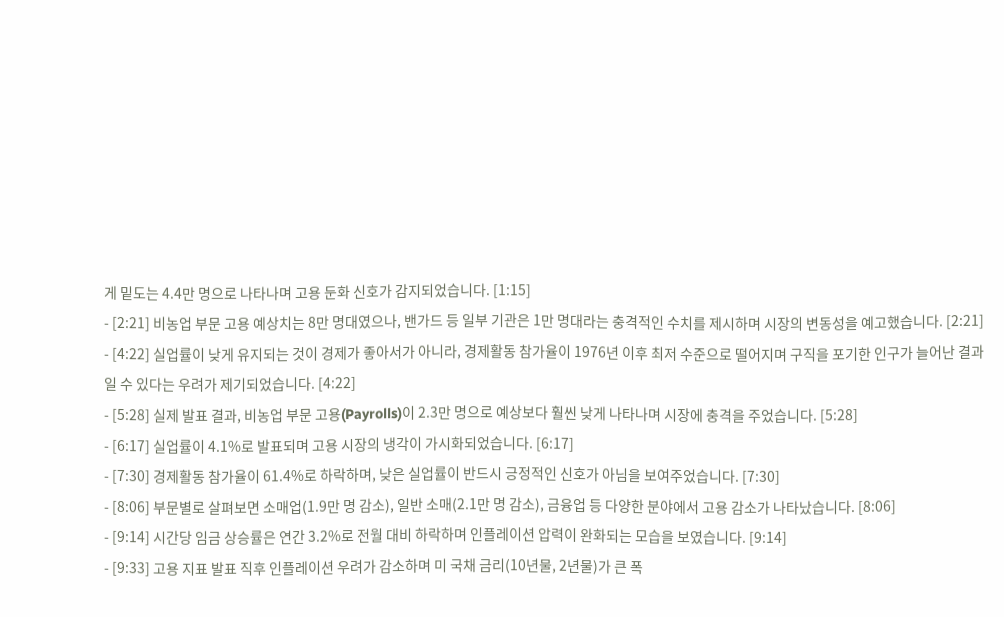게 밑도는 4.4만 명으로 나타나며 고용 둔화 신호가 감지되었습니다. [1:15]
- [2:21] 비농업 부문 고용 예상치는 8만 명대였으나, 밴가드 등 일부 기관은 1만 명대라는 충격적인 수치를 제시하며 시장의 변동성을 예고했습니다. [2:21]
- [4:22] 실업률이 낮게 유지되는 것이 경제가 좋아서가 아니라, 경제활동 참가율이 1976년 이후 최저 수준으로 떨어지며 구직을 포기한 인구가 늘어난 결과일 수 있다는 우려가 제기되었습니다. [4:22]
- [5:28] 실제 발표 결과, 비농업 부문 고용(Payrolls)이 2.3만 명으로 예상보다 훨씬 낮게 나타나며 시장에 충격을 주었습니다. [5:28]
- [6:17] 실업률이 4.1%로 발표되며 고용 시장의 냉각이 가시화되었습니다. [6:17]
- [7:30] 경제활동 참가율이 61.4%로 하락하며, 낮은 실업률이 반드시 긍정적인 신호가 아님을 보여주었습니다. [7:30]
- [8:06] 부문별로 살펴보면 소매업(1.9만 명 감소), 일반 소매(2.1만 명 감소), 금융업 등 다양한 분야에서 고용 감소가 나타났습니다. [8:06]
- [9:14] 시간당 임금 상승률은 연간 3.2%로 전월 대비 하락하며 인플레이션 압력이 완화되는 모습을 보였습니다. [9:14]
- [9:33] 고용 지표 발표 직후 인플레이션 우려가 감소하며 미 국채 금리(10년물, 2년물)가 큰 폭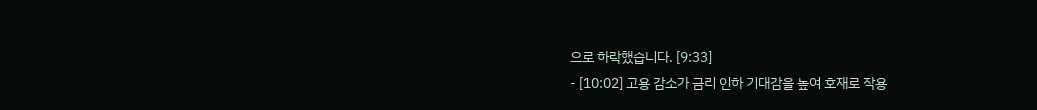으로 하락했습니다. [9:33]
- [10:02] 고용 감소가 금리 인하 기대감을 높여 호재로 작용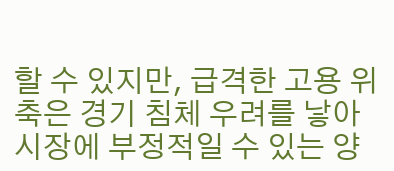할 수 있지만, 급격한 고용 위축은 경기 침체 우려를 낳아 시장에 부정적일 수 있는 양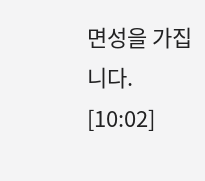면성을 가집니다. [10:02]